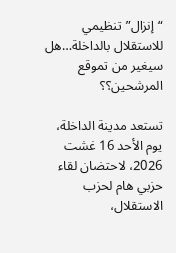“إنزال”تنظيمي للاستقلال بالداخلة…هل سيغير من تموقع المرشحين؟؟

تستعد مدينة الداخلة، يوم الأحد 16 غشت 2026، لاحتضان لقاء حزبي هام لحزب الاستقلال،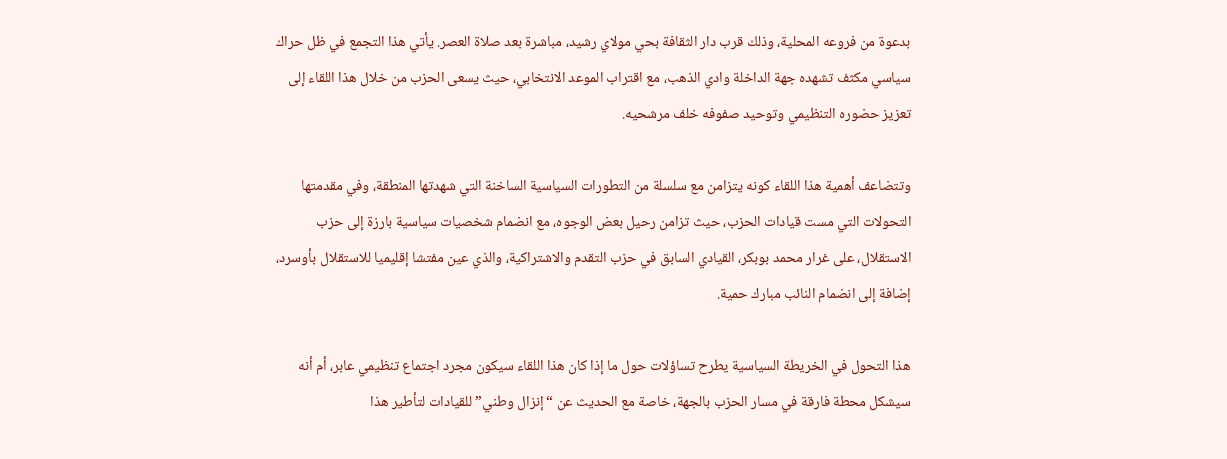بدعوة من فروعه المحلية، وذلك قرب دار الثقافة بحي مولاي رشيد، مباشرة بعد صلاة العصر. يأتي هذا التجمع في ظل حراك سياسي مكثف تشهده جهة الداخلة وادي الذهب، مع اقتراب الموعد الانتخابي، حيث يسعى الحزب من خلال هذا اللقاء إلى تعزيز حضوره التنظيمي وتوحيد صفوفه خلف مرشحيه.

وتتضاعف أهمية هذا اللقاء كونه يتزامن مع سلسلة من التطورات السياسية الساخنة التي شهدتها المنطقة، وفي مقدمتها التحولات التي مست قيادات الحزب، حيث تزامن رحيل بعض الوجوه، مع انضمام شخصيات سياسية بارزة إلى حزب الاستقلال، على غرار محمد بوبكر، القيادي السابق في حزب التقدم والاشتراكية، والذي عين مفتشا إقليميا للاستقلال بأوسرد، إضافة إلى انضمام النائب مبارك حمية.

هذا التحول في الخريطة السياسية يطرح تساؤلات حول ما إذا كان هذا اللقاء سيكون مجرد اجتماع تنظيمي عابر، أم أنه سيشكل محطة فارقة في مسار الحزب بالجهة، خاصة مع الحديث عن “إنزال وطني” للقيادات لتأطير هذا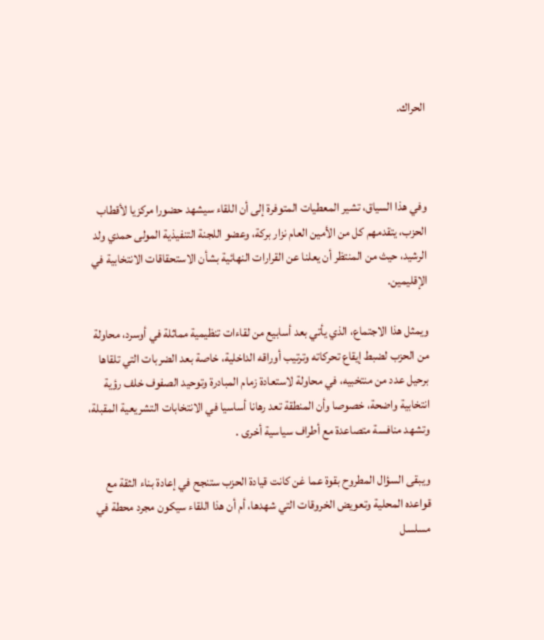الحراك.



وفي هذا السياق، تشير المعطيات المتوفرة إلى أن اللقاء سيشهد حضورا مركزيا لأقطاب الحزب، يتقدمهم كل من الأمين العام نزار بركة، وعضو اللجنة التنفيذية المولى حمدي ولد الرشيد، حيث من المنتظر أن يعلنا عن القرارات النهائية بشأن الاستحقاقات الانتخابية في الإقليمين.

ويمثل هذا الاجتماع، الذي يأتي بعد أسابيع من لقاءات تنظيمية مماثلة في أوسرد، محاولة من الحزب لضبط إيقاع تحركاته وترتيب أوراقه الداخلية، خاصة بعد الضربات التي تلقاها برحيل عدد من منتخبيه، في محاولة لاستعادة زمام المبادرة وتوحيد الصفوف خلف رؤية انتخابية واضحة، خصوصا وأن المنطقة تعد رهانا أساسيا في الانتخابات التشريعية المقبلة، وتشهد منافسة متصاعدة مع أطراف سياسية أخرى .

ويبقى السؤال المطروح بقوة عما غن كانت قيادة الحزب ستنجح في إعادة بناء الثقة مع قواعده المحلية وتعويض الخروقات التي شهدها، أم أن هذا اللقاء سيكون مجرد محطة في مسلسل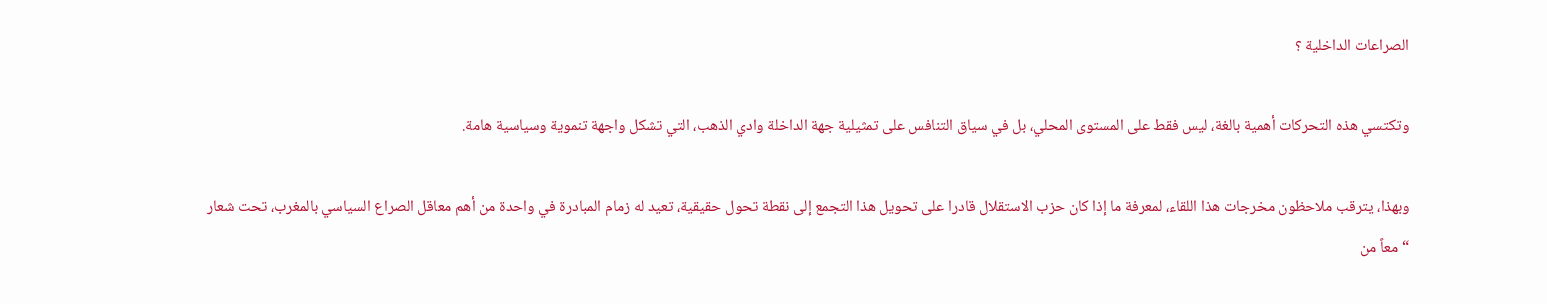الصراعات الداخلية ؟

وتكتسي هذه التحركات أهمية بالغة، ليس فقط على المستوى المحلي، بل في سياق التنافس على تمثيلية جهة الداخلة وادي الذهب، التي تشكل واجهة تنموية وسياسية هامة.

وبهذا، يترقب ملاحظون مخرجات هذا اللقاء، لمعرفة ما إذا كان حزب الاستقلال قادرا على تحويل هذا التجمع إلى نقطة تحول حقيقية، تعيد له زمام المبادرة في واحدة من أهم معاقل الصراع السياسي بالمغرب، تحت شعار “معاً من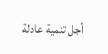أجل تنمية عادلة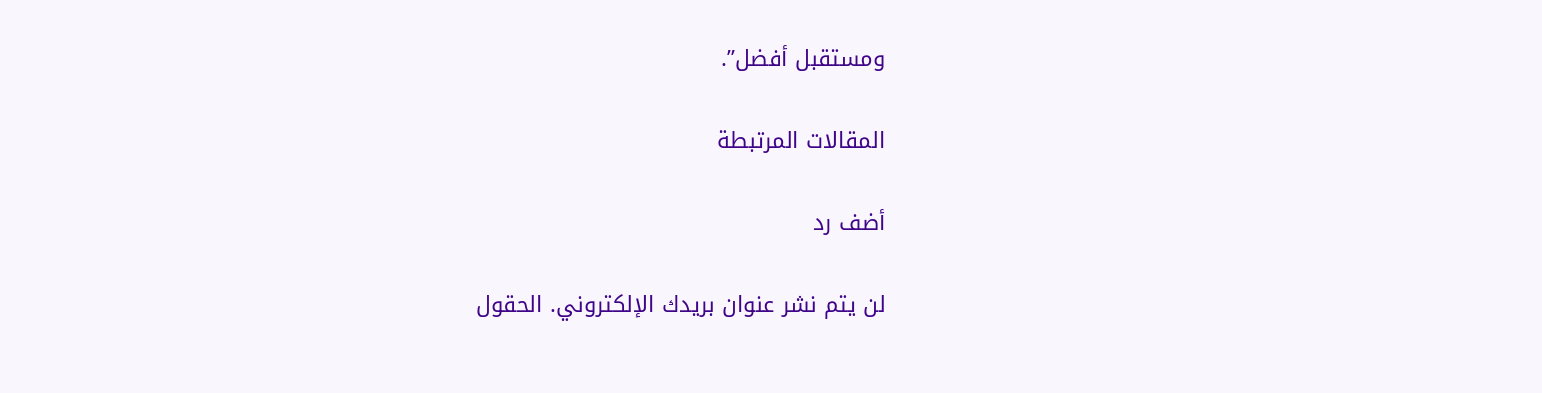ومستقبل أفضل”.

المقالات المرتبطة

أضف رد

لن يتم نشر عنوان بريدك الإلكتروني. الحقول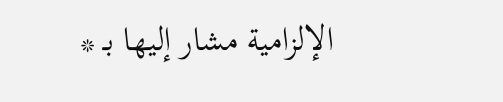الإلزامية مشار إليها بـ *